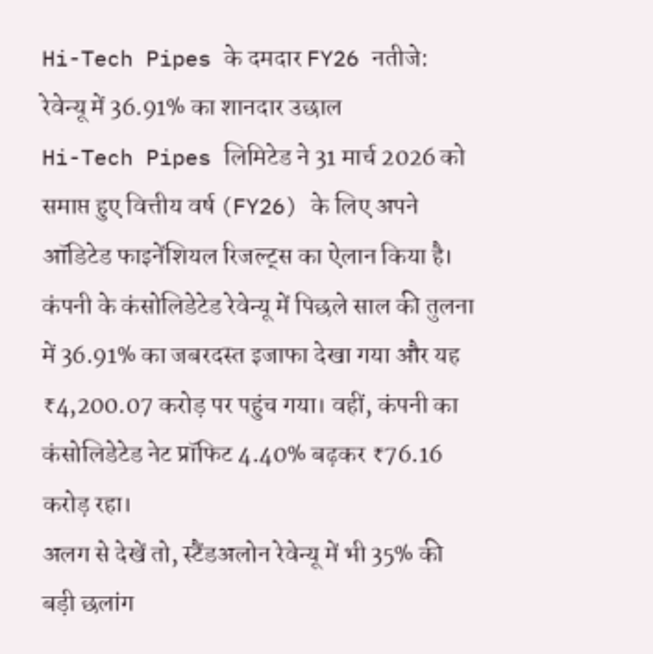Hi-Tech Pipes के दमदार FY26 नतीजे: रेवेन्यू में 36.91% का शानदार उछाल
Hi-Tech Pipes लिमिटेड ने 31 मार्च 2026 को समाप्त हुए वित्तीय वर्ष (FY26) के लिए अपने ऑडिटेड फाइनेंशियल रिजल्ट्स का ऐलान किया है। कंपनी के कंसोलिडेटेड रेवेन्यू में पिछले साल की तुलना में 36.91% का जबरदस्त इजाफा देखा गया और यह ₹4,200.07 करोड़ पर पहुंच गया। वहीं, कंपनी का कंसोलिडेटेड नेट प्रॉफिट 4.40% बढ़कर ₹76.16 करोड़ रहा।
अलग से देखें तो, स्टैंडअलोन रेवेन्यू में भी 35% की बड़ी छलांग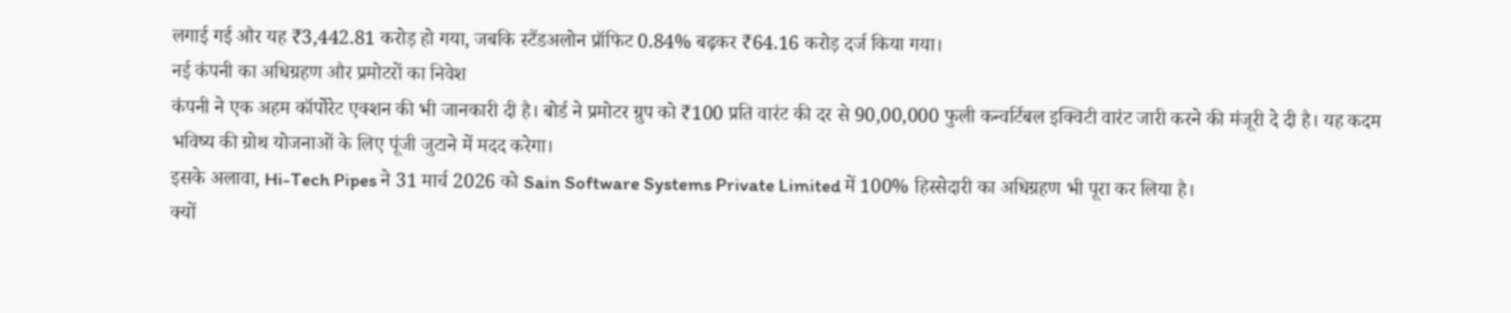लगाई गई और यह ₹3,442.81 करोड़ हो गया, जबकि स्टैंडअलोन प्रॉफिट 0.84% बढ़कर ₹64.16 करोड़ दर्ज किया गया।
नई कंपनी का अधिग्रहण और प्रमोटरों का निवेश
कंपनी ने एक अहम कॉर्पोरेट एक्शन की भी जानकारी दी है। बोर्ड ने प्रमोटर ग्रुप को ₹100 प्रति वारंट की दर से 90,00,000 फुली कन्वर्टिबल इक्विटी वारंट जारी करने की मंजूरी दे दी है। यह कदम भविष्य की ग्रोथ योजनाओं के लिए पूंजी जुटाने में मदद करेगा।
इसके अलावा, Hi-Tech Pipes ने 31 मार्च 2026 को Sain Software Systems Private Limited में 100% हिस्सेदारी का अधिग्रहण भी पूरा कर लिया है।
क्यों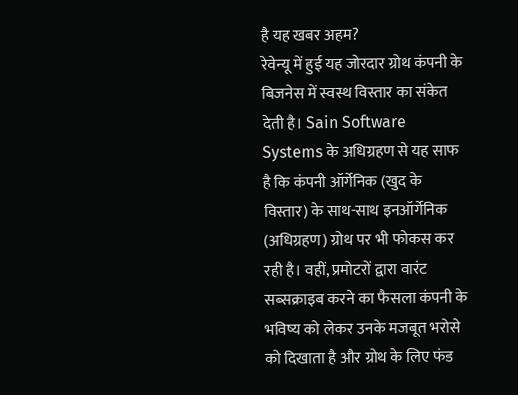है यह खबर अहम?
रेवेन्यू में हुई यह जोरदार ग्रोथ कंपनी के बिजनेस में स्वस्थ विस्तार का संकेत देती है। Sain Software Systems के अधिग्रहण से यह साफ है कि कंपनी ऑर्गेनिक (खुद के विस्तार) के साथ-साथ इनऑर्गेनिक (अधिग्रहण) ग्रोथ पर भी फोकस कर रही है। वहीं, प्रमोटरों द्वारा वारंट सब्सक्राइब करने का फैसला कंपनी के भविष्य को लेकर उनके मजबूत भरोसे को दिखाता है और ग्रोथ के लिए फंड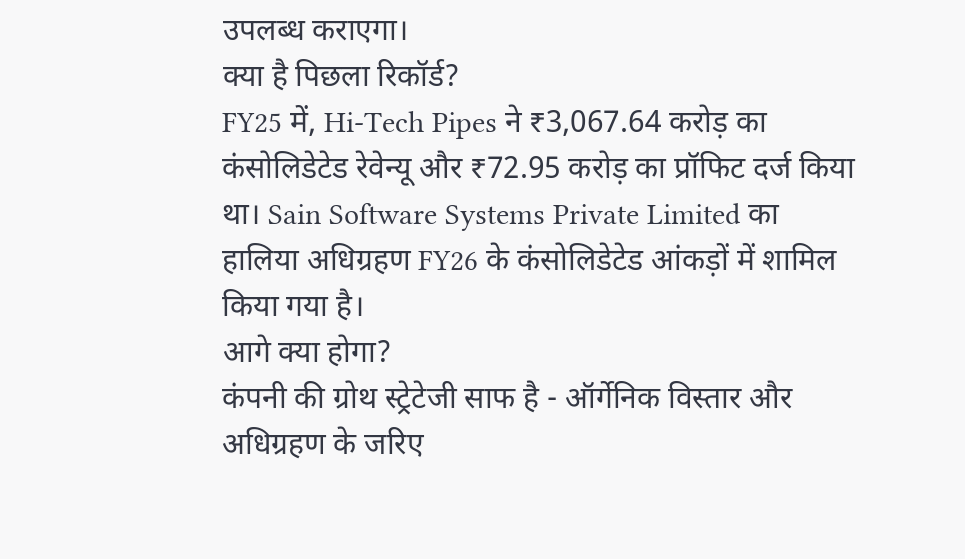उपलब्ध कराएगा।
क्या है पिछला रिकॉर्ड?
FY25 में, Hi-Tech Pipes ने ₹3,067.64 करोड़ का कंसोलिडेटेड रेवेन्यू और ₹72.95 करोड़ का प्रॉफिट दर्ज किया था। Sain Software Systems Private Limited का हालिया अधिग्रहण FY26 के कंसोलिडेटेड आंकड़ों में शामिल किया गया है।
आगे क्या होगा?
कंपनी की ग्रोथ स्ट्रेटेजी साफ है - ऑर्गेनिक विस्तार और अधिग्रहण के जरिए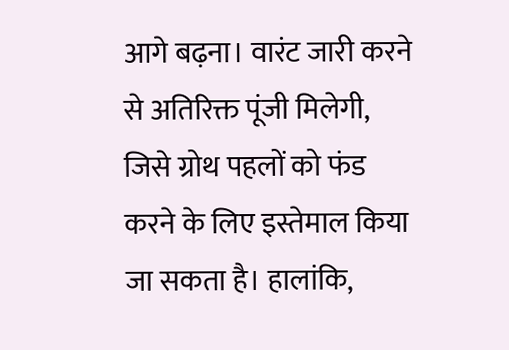आगे बढ़ना। वारंट जारी करने से अतिरिक्त पूंजी मिलेगी, जिसे ग्रोथ पहलों को फंड करने के लिए इस्तेमाल किया जा सकता है। हालांकि,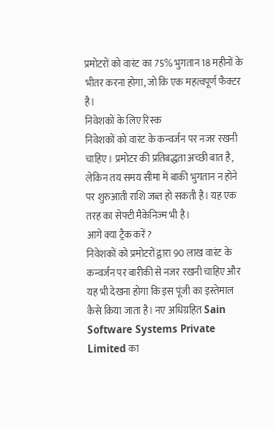प्रमोटरों को वारंट का 75% भुगतान 18 महीनों के भीतर करना होगा, जो कि एक महत्वपूर्ण फैक्टर है।
निवेशकों के लिए रिस्क
निवेशकों को वारंट के कन्वर्जन पर नजर रखनी चाहिए। प्रमोटर की प्रतिबद्धता अच्छी बात है, लेकिन तय समय सीमा में बाकी भुगतान न होने पर शुरुआती राशि जब्त हो सकती है। यह एक तरह का सेफ्टी मैकेनिज्म भी है।
आगे क्या ट्रैक करें?
निवेशकों को प्रमोटरों द्वारा 90 लाख वारंट के कन्वर्जन पर बारीकी से नजर रखनी चाहिए और यह भी देखना होगा कि इस पूंजी का इस्तेमाल कैसे किया जाता है। नए अधिग्रहित Sain Software Systems Private Limited का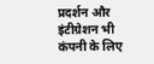प्रदर्शन और इंटीग्रेशन भी कंपनी के लिए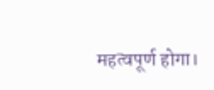महत्वपूर्ण होगा।